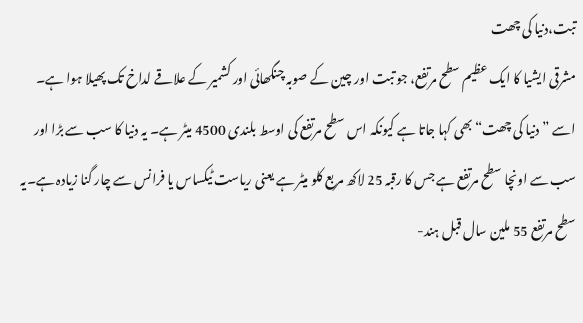تبت،دنیا کی چھت
مشرقی ایشیا کا ایک عظیم سطح مرتفع، جو تبت اور چین کے صوبہ چنگھائی اور کشمیر کے علاقے لداخ تک پھیلا ہوا ہے۔ اسے ”دنیا کی چھت“ بھی کہا جاتا ہے کیونکہ اس سطح مرتفع کی اوسط بلندی 4500 میٹر ہے۔ یہ دنیا کا سب سے بڑا اور سب سے اونچا سطح مرتفع ہے جس کا رقبہ 25 لاکھ مربع کلو میٹر ہے یعنی ریاست ٹیکساس یا فرانس سے چار گنا زیادہ ہے۔یہ سطح مرتفع 55 ملین سال قبل ہند-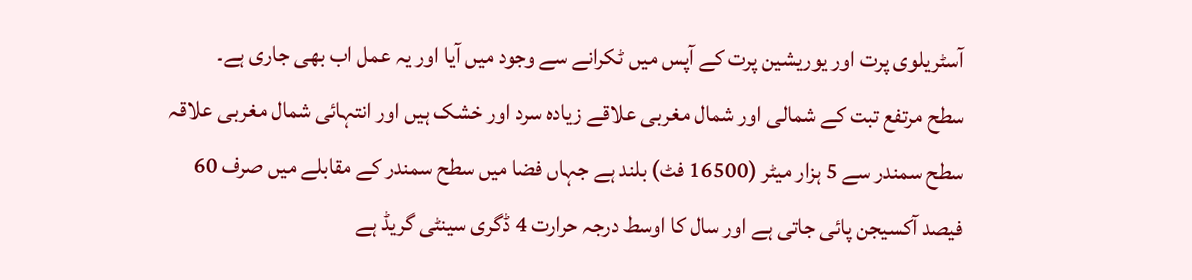آسٹریلوی پرت اور یوریشین پرت کے آپس میں ٹکرانے سے وجود میں آیا اور یہ عمل اب بھی جاری ہے۔
سطح مرتفع تبت کے شمالی اور شمال مغربی علاقے زیادہ سرد اور خشک ہیں اور انتہائی شمال مغربی علاقہ سطح سمندر سے 5 ہزار میٹر (16500 فٹ) بلند ہے جہاں فضا میں سطح سمندر کے مقابلے میں صرف 60 فیصد آکسیجن پائی جاتی ہے اور سال کا اوسط درجہ حرارت 4 ڈگری سینٹی گریڈ ہے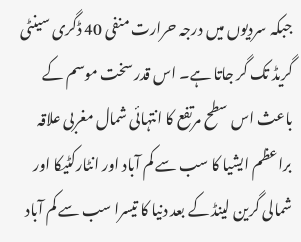جبکہ سردیوں میں درجہ حرارت منفی 40 ڈگری سینٹی گریڈ تک گر جاتا ہے۔ اس قدر سخت موسم کے باعث اس سطح مرتفع کا انتہائی شمال مغربی علاقہ براعظم ایشیا کا سب سے کم آباد اور انٹارکٹیکا اور شمالی گرین لینڈ کے بعد دنیا کا تیسرا سب سے کم آباد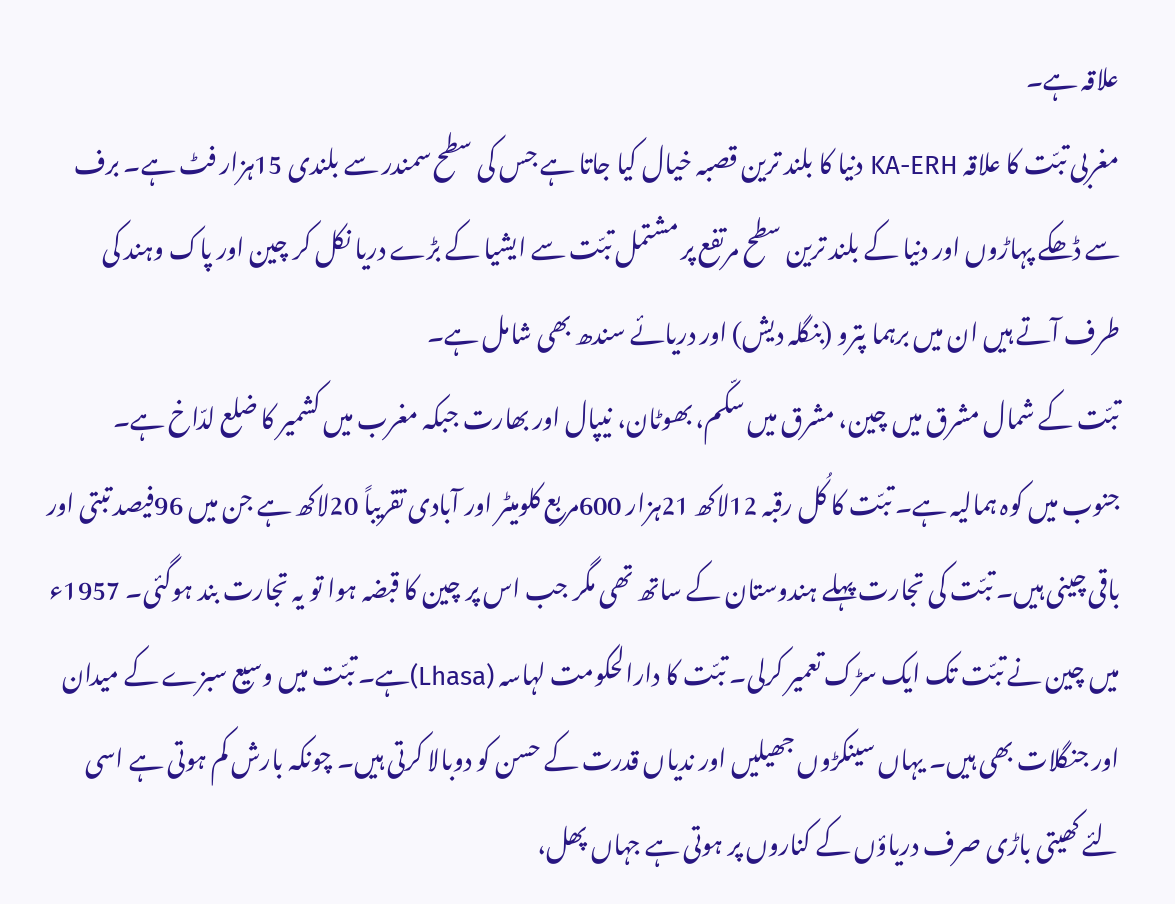علاقہ ہے۔
مغربی تبّت کا علاقہ KA-ERH دنیا کا بلند ترین قصبہ خیال کیا جاتا ہے جس کی سطح سمندر سے بلندی 15ہزار فٹ ہے۔ برف سے ڈھکے پہاڑوں اور دنیا کے بلند ترین سطح مرتفع پر مشتمل تبّت سے ایشیا کے بڑے دریا نکل کر چین اور پاک وہند کی طرف آتے ہیں ان میں برہما پترو (بنگلہ دیش) اور دریائے سندھ بھی شامل ہے۔
تبّت کے شمال مشرق میں چین، مشرق میں سکّم، بھوٹان، نیپال اور بھارت جبکہ مغرب میں کشمیر کا ضلع لدّاخ ہے۔ جنوب میں کوہ ہمالیہ ہے۔ تبّت کا کُل رقبہ 12لاکھ 21ہزار 600مربع کلومیٹر اور آبادی تقریباً 20لاکھ ہے جن میں 96فیصد تبتی اور باقی چینی ہیں۔ تبّت کی تجارت پہلے ہندوستان کے ساتھ تھی مگر جب اس پر چین کا قبضہ ہوا تو یہ تجارت بند ہوگئی۔ 1957ء میں چین نے تبّت تک ایک سڑک تعمیر کرلی۔ تبّت کا دارالحکومت لہاسہ (Lhasa)ہے۔ تبّت میں وسیع سبزے کے میدان اور جنگلات بھی ہیں۔ یہاں سینکڑوں جھیلیں اور ندیاں قدرت کے حسن کو دوبالا کرتی ہیں۔ چونکہ بارش کم ہوتی ہے اسی لئے کھیتی باڑی صرف دریاؤں کے کناروں پر ہوتی ہے جہاں پھل،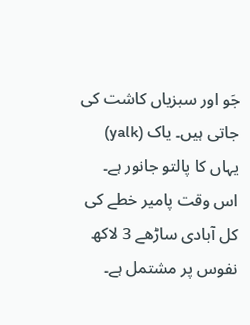جَو اور سبزیاں کاشت کی جاتی ہیں۔ یاک (yalk) یہاں کا پالتو جانور ہے۔
اس وقت پامیر خطے کی کل آبادی ساڑھے 3 لاکھ نفوس پر مشتمل ہے۔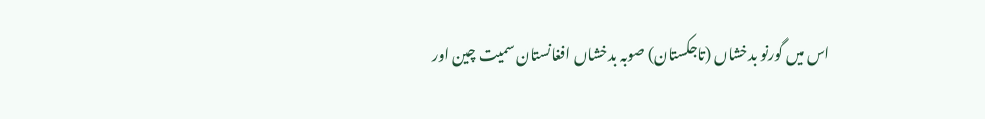اس میں گورنو بدخشاں (تاجکستان) صوبہ بدخشاں افغانستان سمیت چین اور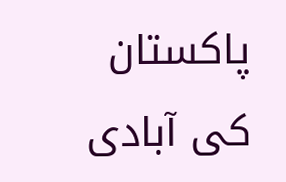پاکستان کی آبادی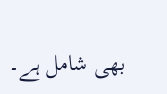بھی شامل ہے۔